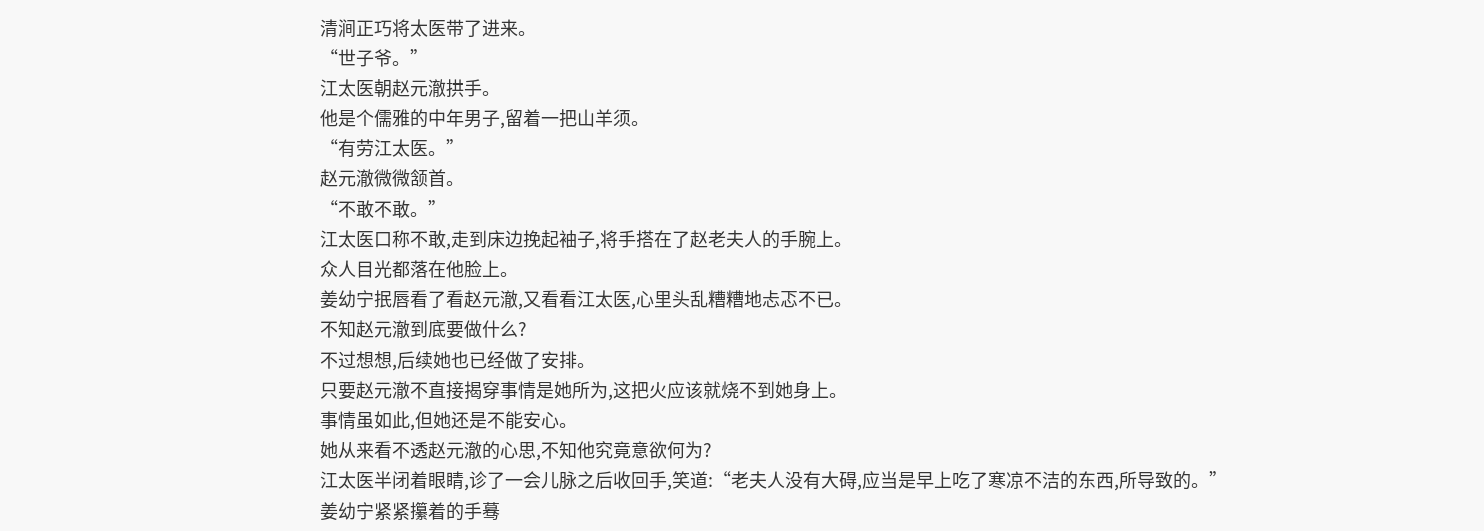清涧正巧将太医带了进来。
“世子爷。”
江太医朝赵元澈拱手。
他是个儒雅的中年男子,留着一把山羊须。
“有劳江太医。”
赵元澈微微颔首。
“不敢不敢。”
江太医口称不敢,走到床边挽起袖子,将手搭在了赵老夫人的手腕上。
众人目光都落在他脸上。
姜幼宁抿唇看了看赵元澈,又看看江太医,心里头乱糟糟地忐忑不已。
不知赵元澈到底要做什么?
不过想想,后续她也已经做了安排。
只要赵元澈不直接揭穿事情是她所为,这把火应该就烧不到她身上。
事情虽如此,但她还是不能安心。
她从来看不透赵元澈的心思,不知他究竟意欲何为?
江太医半闭着眼睛,诊了一会儿脉之后收回手,笑道:“老夫人没有大碍,应当是早上吃了寒凉不洁的东西,所导致的。”
姜幼宁紧紧攥着的手蓦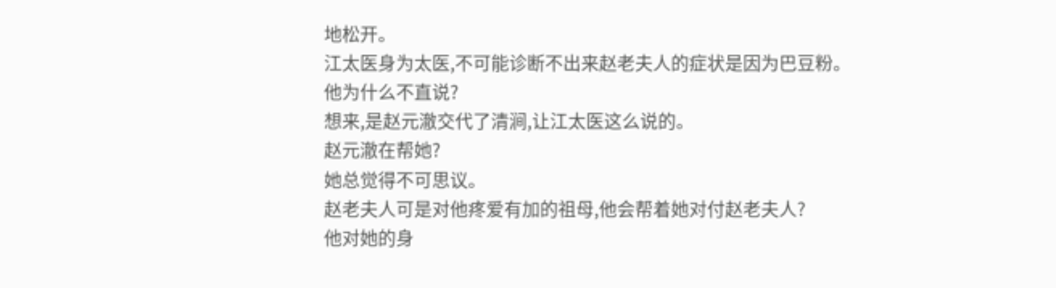地松开。
江太医身为太医,不可能诊断不出来赵老夫人的症状是因为巴豆粉。
他为什么不直说?
想来,是赵元澈交代了清涧,让江太医这么说的。
赵元澈在帮她?
她总觉得不可思议。
赵老夫人可是对他疼爱有加的祖母,他会帮着她对付赵老夫人?
他对她的身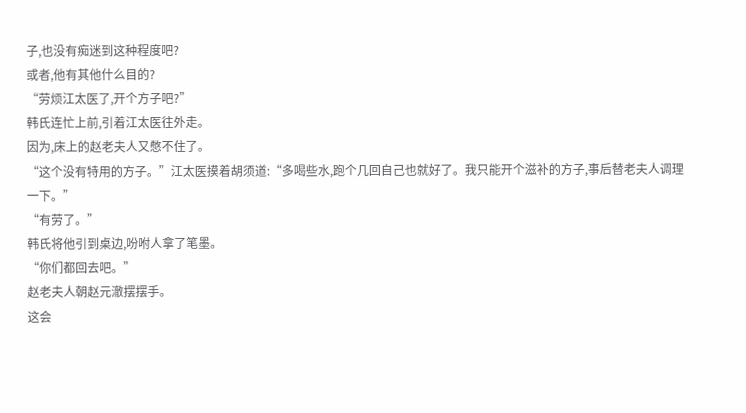子,也没有痴迷到这种程度吧?
或者,他有其他什么目的?
“劳烦江太医了,开个方子吧?”
韩氏连忙上前,引着江太医往外走。
因为,床上的赵老夫人又憋不住了。
“这个没有特用的方子。”江太医摸着胡须道:“多喝些水,跑个几回自己也就好了。我只能开个滋补的方子,事后替老夫人调理一下。”
“有劳了。”
韩氏将他引到桌边,吩咐人拿了笔墨。
“你们都回去吧。”
赵老夫人朝赵元澈摆摆手。
这会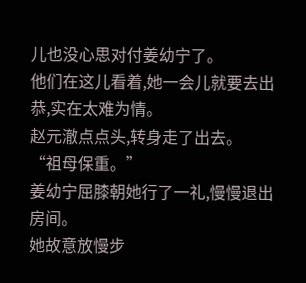儿也没心思对付姜幼宁了。
他们在这儿看着,她一会儿就要去出恭,实在太难为情。
赵元澈点点头,转身走了出去。
“祖母保重。”
姜幼宁屈膝朝她行了一礼,慢慢退出房间。
她故意放慢步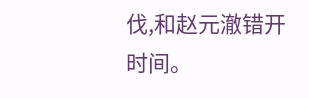伐,和赵元澈错开时间。